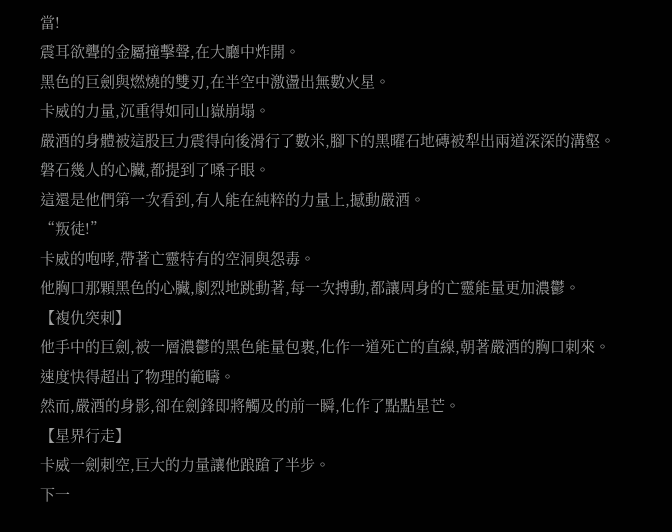當!
震耳欲聾的金屬撞擊聲,在大廳中炸開。
黑色的巨劍與燃燒的雙刃,在半空中激盪出無數火星。
卡威的力量,沉重得如同山嶽崩塌。
嚴酒的身體被這股巨力震得向後滑行了數米,腳下的黑曜石地磚被犁出兩道深深的溝壑。
磐石幾人的心臟,都提到了嗓子眼。
這還是他們第一次看到,有人能在純粹的力量上,撼動嚴酒。
“叛徒!”
卡威的咆哮,帶著亡靈特有的空洞與怨毒。
他胸口那顆黑色的心臟,劇烈地跳動著,每一次搏動,都讓周身的亡靈能量更加濃鬱。
【複仇突刺】
他手中的巨劍,被一層濃鬱的黑色能量包裹,化作一道死亡的直線,朝著嚴酒的胸口刺來。
速度快得超出了物理的範疇。
然而,嚴酒的身影,卻在劍鋒即將觸及的前一瞬,化作了點點星芒。
【星界行走】
卡威一劍刺空,巨大的力量讓他踉蹌了半步。
下一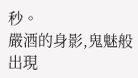秒。
嚴酒的身影,鬼魅般出現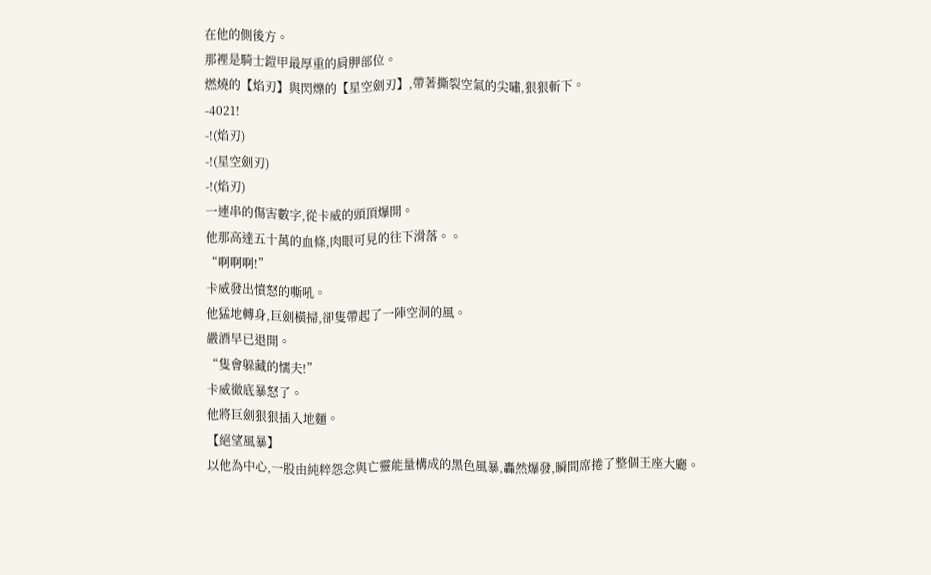在他的側後方。
那裡是騎士鎧甲最厚重的肩胛部位。
燃燒的【焰刃】與閃爍的【星空劍刃】,帶著撕裂空氣的尖嘯,狠狠斬下。
-4021!
-!(焰刃)
-!(星空劍刃)
-!(焰刃)
一連串的傷害數字,從卡威的頭頂爆開。
他那高達五十萬的血條,肉眼可見的往下滑落。。
“啊啊啊!”
卡威發出憤怒的嘶吼。
他猛地轉身,巨劍橫掃,卻隻帶起了一陣空洞的風。
嚴酒早已退開。
“隻會躲藏的懦夫!”
卡威徹底暴怒了。
他將巨劍狠狠插入地麵。
【絕望風暴】
以他為中心,一股由純粹怨念與亡靈能量構成的黑色風暴,轟然爆發,瞬間席捲了整個王座大廳。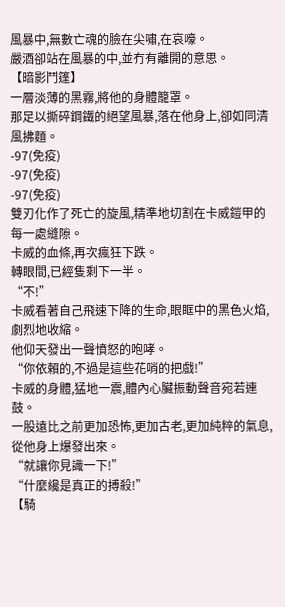風暴中,無數亡魂的臉在尖嘯,在哀嚎。
嚴酒卻站在風暴的中,並冇有離開的意思。
【暗影鬥篷】
一層淡薄的黑霧,將他的身體籠罩。
那足以撕碎鋼鐵的絕望風暴,落在他身上,卻如同清風拂麵。
-97(免疫)
-97(免疫)
-97(免疫)
雙刃化作了死亡的旋風,精準地切割在卡威鎧甲的每一處縫隙。
卡威的血條,再次瘋狂下跌。
轉眼間,已經隻剩下一半。
“不!”
卡威看著自己飛速下降的生命,眼眶中的黑色火焰,劇烈地收縮。
他仰天發出一聲憤怒的咆哮。
“你依賴的,不過是這些花哨的把戲!”
卡威的身體,猛地一震,體內心臟振動聲音宛若連鼓。
一股遠比之前更加恐怖,更加古老,更加純粹的氣息,從他身上爆發出來。
“就讓你見識一下!”
“什麼纔是真正的搏殺!”
【騎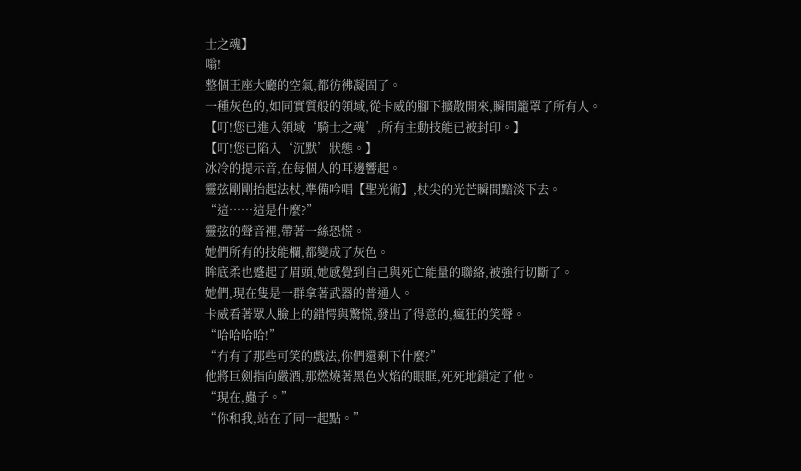士之魂】
嗡!
整個王座大廳的空氣,都彷彿凝固了。
一種灰色的,如同實質般的領域,從卡威的腳下擴散開來,瞬間籠罩了所有人。
【叮!您已進入領域‘騎士之魂’,所有主動技能已被封印。】
【叮!您已陷入‘沉默’狀態。】
冰冷的提示音,在每個人的耳邊響起。
靈弦剛剛抬起法杖,準備吟唱【聖光術】,杖尖的光芒瞬間黯淡下去。
“這……這是什麼?”
靈弦的聲音裡,帶著一絲恐慌。
她們所有的技能欄,都變成了灰色。
眸底柔也蹙起了眉頭,她感覺到自己與死亡能量的聯絡,被強行切斷了。
她們,現在隻是一群拿著武器的普通人。
卡威看著眾人臉上的錯愕與驚慌,發出了得意的,瘋狂的笑聲。
“哈哈哈哈!”
“冇有了那些可笑的戲法,你們還剩下什麼?”
他將巨劍指向嚴酒,那燃燒著黑色火焰的眼眶,死死地鎖定了他。
“現在,蟲子。”
“你和我,站在了同一起點。”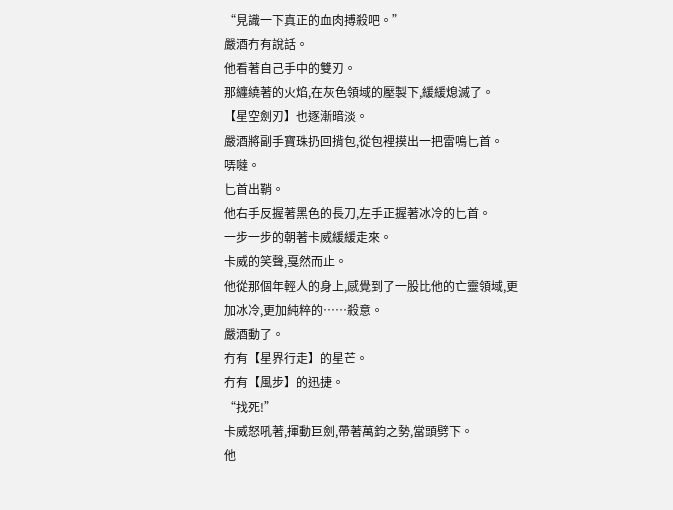“見識一下真正的血肉搏殺吧。”
嚴酒冇有說話。
他看著自己手中的雙刃。
那纏繞著的火焰,在灰色領域的壓製下,緩緩熄滅了。
【星空劍刃】也逐漸暗淡。
嚴酒將副手寶珠扔回揹包,從包裡摸出一把雷鳴匕首。
哢噠。
匕首出鞘。
他右手反握著黑色的長刀,左手正握著冰冷的匕首。
一步一步的朝著卡威緩緩走來。
卡威的笑聲,戛然而止。
他從那個年輕人的身上,感覺到了一股比他的亡靈領域,更加冰冷,更加純粹的……殺意。
嚴酒動了。
冇有【星界行走】的星芒。
冇有【風步】的迅捷。
“找死!”
卡威怒吼著,揮動巨劍,帶著萬鈞之勢,當頭劈下。
他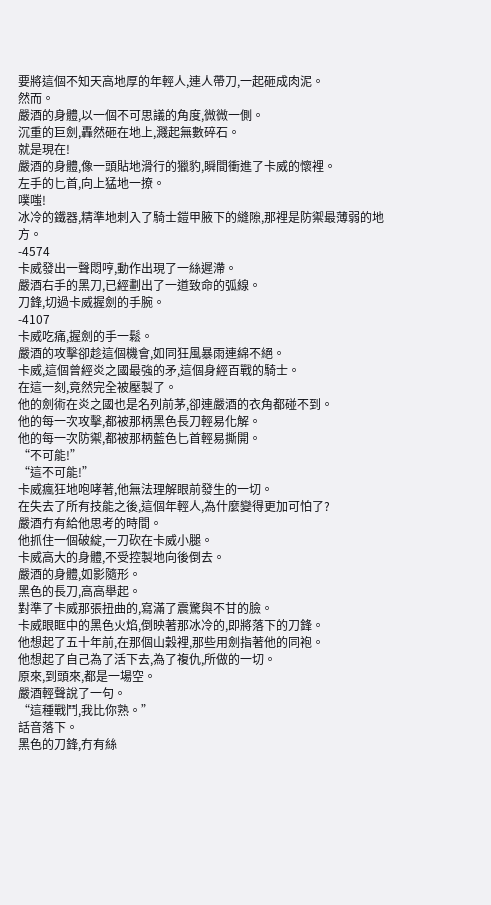要將這個不知天高地厚的年輕人,連人帶刀,一起砸成肉泥。
然而。
嚴酒的身體,以一個不可思議的角度,微微一側。
沉重的巨劍,轟然砸在地上,濺起無數碎石。
就是現在!
嚴酒的身體,像一頭貼地滑行的獵豹,瞬間衝進了卡威的懷裡。
左手的匕首,向上猛地一撩。
噗嗤!
冰冷的鐵器,精準地刺入了騎士鎧甲腋下的縫隙,那裡是防禦最薄弱的地方。
-4574
卡威發出一聲悶哼,動作出現了一絲遲滯。
嚴酒右手的黑刀,已經劃出了一道致命的弧線。
刀鋒,切過卡威握劍的手腕。
-4107
卡威吃痛,握劍的手一鬆。
嚴酒的攻擊卻趁這個機會,如同狂風暴雨連綿不絕。
卡威,這個曾經炎之國最強的矛,這個身經百戰的騎士。
在這一刻,竟然完全被壓製了。
他的劍術在炎之國也是名列前茅,卻連嚴酒的衣角都碰不到。
他的每一次攻擊,都被那柄黑色長刀輕易化解。
他的每一次防禦,都被那柄藍色匕首輕易撕開。
“不可能!”
“這不可能!”
卡威瘋狂地咆哮著,他無法理解眼前發生的一切。
在失去了所有技能之後,這個年輕人,為什麼變得更加可怕了?
嚴酒冇有給他思考的時間。
他抓住一個破綻,一刀砍在卡威小腿。
卡威高大的身體,不受控製地向後倒去。
嚴酒的身體,如影隨形。
黑色的長刀,高高舉起。
對準了卡威那張扭曲的,寫滿了震驚與不甘的臉。
卡威眼眶中的黑色火焰,倒映著那冰冷的,即將落下的刀鋒。
他想起了五十年前,在那個山穀裡,那些用劍指著他的同袍。
他想起了自己為了活下去,為了複仇,所做的一切。
原來,到頭來,都是一場空。
嚴酒輕聲說了一句。
“這種戰鬥,我比你熟。”
話音落下。
黑色的刀鋒,冇有絲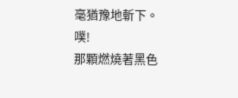毫猶豫地斬下。
噗!
那顆燃燒著黑色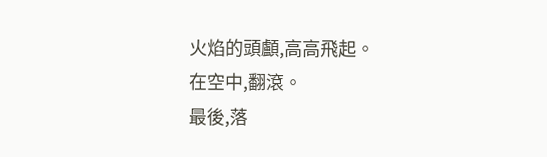火焰的頭顱,高高飛起。
在空中,翻滾。
最後,落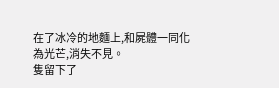在了冰冷的地麵上,和屍體一同化為光芒,消失不見。
隻留下了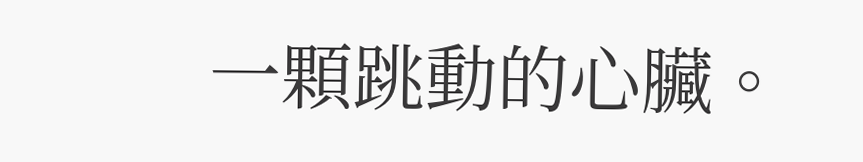一顆跳動的心臟。